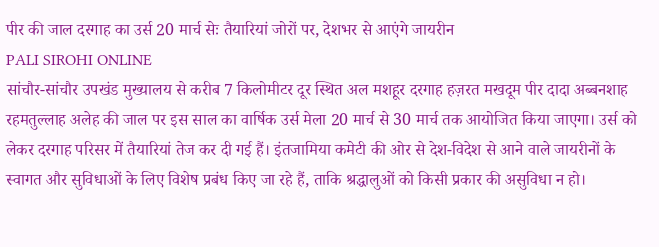पीर की जाल दरगाह का उर्स 20 मार्च सेः तैयारियां जोरों पर, देशभर से आएंगे जायरीन
PALI SIROHI ONLINE
सांचौर-सांचौर उपखंड मुख्यालय से करीब 7 किलोमीटर दूर स्थित अल मशहूर दरगाह हज़रत मखदूम पीर दादा अब्बनशाह रहमतुल्लाह अलेह की जाल पर इस साल का वार्षिक उर्स मेला 20 मार्च से 30 मार्च तक आयोजित किया जाएगा। उर्स को लेकर दरगाह परिसर में तैयारियां तेज कर दी गई हैं। इंतजामिया कमेटी की ओर से देश-विदेश से आने वाले जायरीनों के स्वागत और सुविधाओं के लिए विशेष प्रबंध किए जा रहे हैं, ताकि श्रद्धालुओं को किसी प्रकार की असुविधा न हो।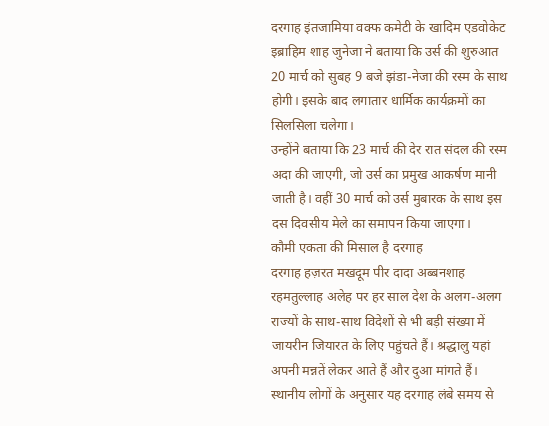दरगाह इंतजामिया वक्फ कमेटी के खादिम एडवोकेट इब्राहिम शाह जुनेजा ने बताया कि उर्स की शुरुआत 20 मार्च को सुबह 9 बजे झंडा-नेजा की रस्म के साथ होगी। इसके बाद लगातार धार्मिक कार्यक्रमों का सिलसिला चलेगा।
उन्होंने बताया कि 23 मार्च की देर रात संदल की रस्म अदा की जाएगी, जो उर्स का प्रमुख आकर्षण मानी जाती है। वहीं 30 मार्च को उर्स मुबारक के साथ इस दस दिवसीय मेले का समापन किया जाएगा।
कौमी एकता की मिसाल है दरगाह
दरगाह हज़रत मखदूम पीर दादा अब्बनशाह रहमतुल्लाह अलेह पर हर साल देश के अलग-अलग राज्यों के साथ-साथ विदेशों से भी बड़ी संख्या में जायरीन जियारत के लिए पहुंचते हैं। श्रद्धालु यहां अपनी मन्नतें लेकर आते हैं और दुआ मांगते हैं।
स्थानीय लोगों के अनुसार यह दरगाह लंबे समय से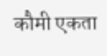कौमी एकता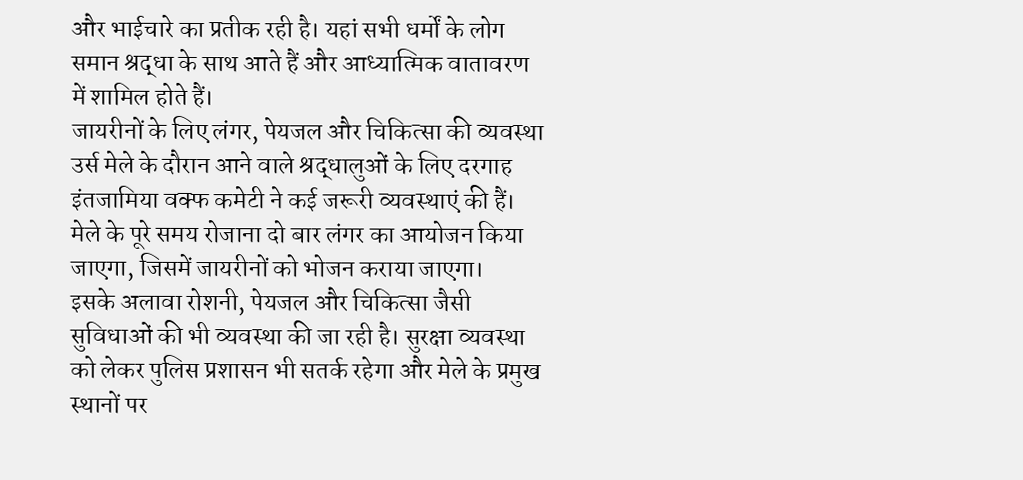और भाईचारे का प्रतीक रही है। यहां सभी धर्मों के लोग समान श्रद्धा के साथ आते हैं और आध्यात्मिक वातावरण में शामिल होते हैं।
जायरीनों के लिए लंगर, पेयजल और चिकित्सा की व्यवस्था
उर्स मेले के दौरान आने वाले श्रद्धालुओं के लिए दरगाह इंतजामिया वक्फ कमेटी ने कई जरूरी व्यवस्थाएं की हैं। मेले के पूरे समय रोजाना दो बार लंगर का आयोजन किया जाएगा, जिसमें जायरीनों को भोजन कराया जाएगा।
इसके अलावा रोशनी, पेयजल और चिकित्सा जैसी सुविधाओं की भी व्यवस्था की जा रही है। सुरक्षा व्यवस्था को लेकर पुलिस प्रशासन भी सतर्क रहेगा और मेले के प्रमुख स्थानों पर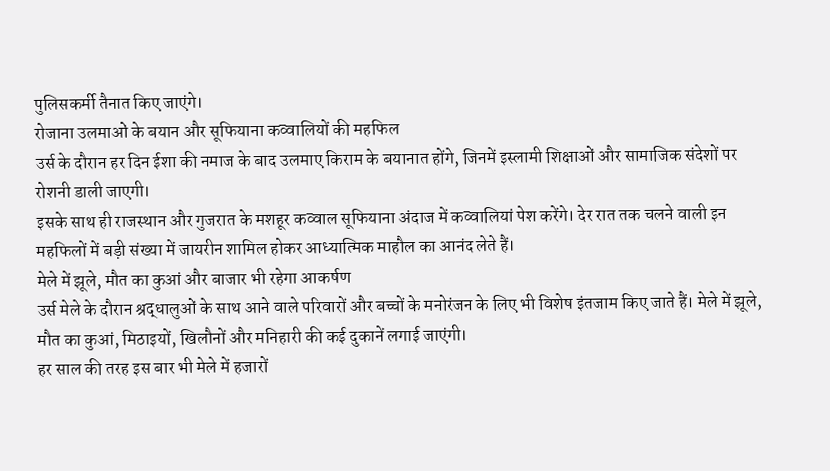पुलिसकर्मी तैनात किए जाएंगे।
रोजाना उलमाओं के बयान और सूफियाना कव्वालियों की महफिल
उर्स के दौरान हर दिन ईशा की नमाज के बाद उलमाए किराम के बयानात होंगे, जिनमें इस्लामी शिक्षाओं और सामाजिक संदेशों पर रोशनी डाली जाएगी।
इसके साथ ही राजस्थान और गुजरात के मशहूर कव्वाल सूफियाना अंदाज में कव्वालियां पेश करेंगे। देर रात तक चलने वाली इन महफिलों में बड़ी संख्या में जायरीन शामिल होकर आध्यात्मिक माहौल का आनंद लेते हैं।
मेले में झूले, मौत का कुआं और बाजार भी रहेगा आकर्षण
उर्स मेले के दौरान श्रद्धालुओं के साथ आने वाले परिवारों और बच्चों के मनोरंजन के लिए भी विशेष इंतजाम किए जाते हैं। मेले में झूले, मौत का कुआं, मिठाइयों, खिलौनों और मनिहारी की कई दुकानें लगाई जाएंगी।
हर साल की तरह इस बार भी मेले में हजारों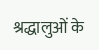श्रद्धालुओं के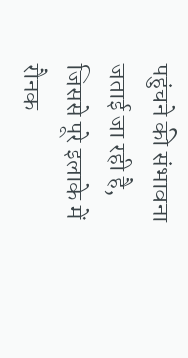पहुंचने की संभावना जताई जा रही है, जिससे पूरे इलाके में रौनक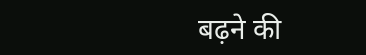बढ़ने की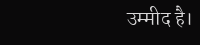उम्मीद है।